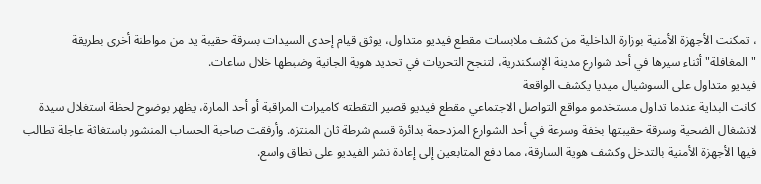، تمكنت الأجهزة الأمنية بوزارة الداخلية من كشف ملابسات مقطع فيديو متداول، يوثق قيام إحدى السيدات بسرقة حقيبة يد من مواطنة أخرى بطريقة "المغافلة" أثناء سيرها في أحد شوارع مدينة الإسكندرية، لتنجح التحريات في تحديد هوية الجانية وضبطها خلال ساعات.
فيديو متداول على السوشيال ميديا يكشف الواقعة
كانت البداية عندما تداول مستخدمو مواقع التواصل الاجتماعي مقطع فيديو قصير التقطته كاميرات المراقبة أو أحد المارة، يظهر بوضوح لحظة استغلال سيدة لانشغال الضحية وسرقة حقيبتها بخفة وسرعة في أحد الشوارع المزدحمة بدائرة قسم شرطة ثان المنتزه. وأرفقت صاحبة الحساب المنشور باستغاثة عاجلة تطالب فيها الأجهزة الأمنية بالتدخل وكشف هوية السارقة، مما دفع المتابعين إلى إعادة نشر الفيديو على نطاق واسع.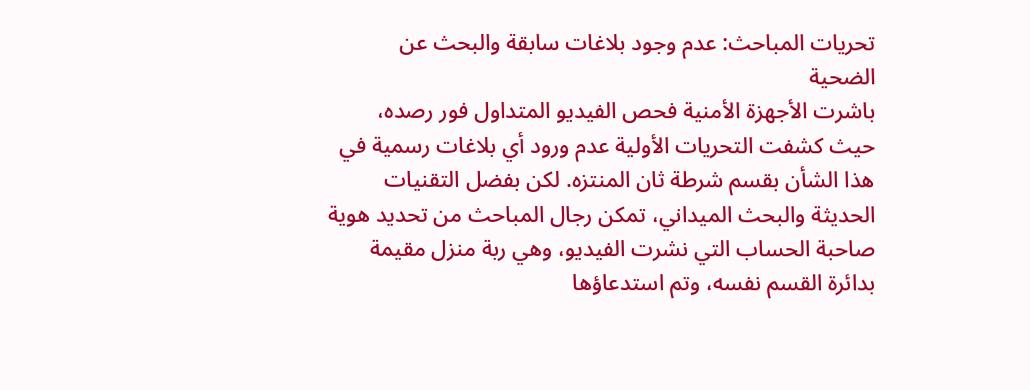تحريات المباحث: عدم وجود بلاغات سابقة والبحث عن الضحية
باشرت الأجهزة الأمنية فحص الفيديو المتداول فور رصده، حيث كشفت التحريات الأولية عدم ورود أي بلاغات رسمية في هذا الشأن بقسم شرطة ثان المنتزه. لكن بفضل التقنيات الحديثة والبحث الميداني، تمكن رجال المباحث من تحديد هوية صاحبة الحساب التي نشرت الفيديو، وهي ربة منزل مقيمة بدائرة القسم نفسه، وتم استدعاؤها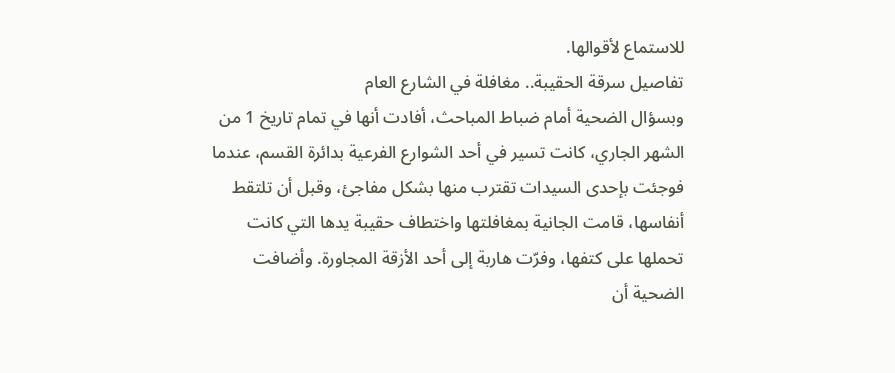للاستماع لأقوالها.
تفاصيل سرقة الحقيبة.. مغافلة في الشارع العام
وبسؤال الضحية أمام ضباط المباحث، أفادت أنها في تمام تاريخ 1 من الشهر الجاري، كانت تسير في أحد الشوارع الفرعية بدائرة القسم، عندما فوجئت بإحدى السيدات تقترب منها بشكل مفاجئ، وقبل أن تلتقط أنفاسها، قامت الجانية بمغافلتها واختطاف حقيبة يدها التي كانت تحملها على كتفها، وفرّت هاربة إلى أحد الأزقة المجاورة. وأضافت الضحية أن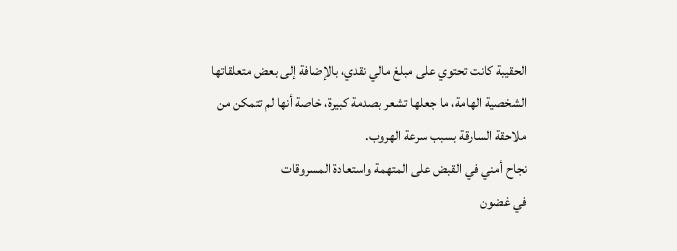الحقيبة كانت تحتوي على مبلغ مالي نقدي، بالإضافة إلى بعض متعلقاتها الشخصية الهامة، ما جعلها تشعر بصدمة كبيرة، خاصة أنها لم تتمكن من ملاحقة السارقة بسبب سرعة الهروب.
نجاح أمني في القبض على المتهمة واستعادة المسروقات
في غضون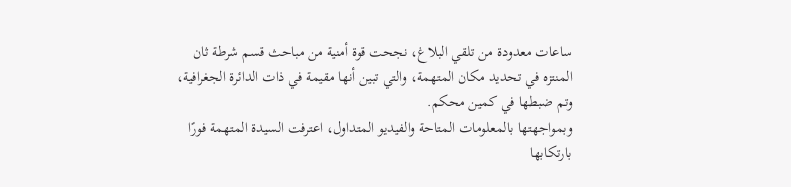ساعات معدودة من تلقي البلاغ، نجحت قوة أمنية من مباحث قسم شرطة ثان المنتزه في تحديد مكان المتهمة، والتي تبين أنها مقيمة في ذات الدائرة الجغرافية، وتم ضبطها في كمين محكم.
وبمواجهتها بالمعلومات المتاحة والفيديو المتداول، اعترفت السيدة المتهمة فورًا بارتكابها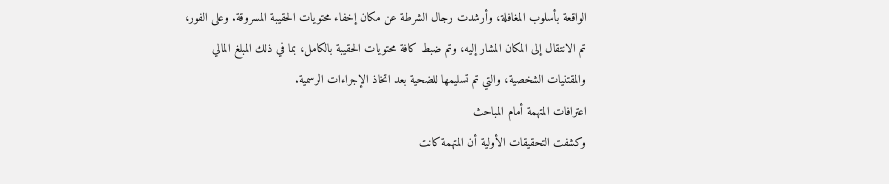الواقعة بأسلوب المغافلة، وأرشدت رجال الشرطة عن مكان إخفاء محتويات الحقيبة المسروقة. وعلى الفور، تم الانتقال إلى المكان المشار إليه، وتم ضبط كافة محتويات الحقيبة بالكامل، بما في ذلك المبلغ المالي والمقتنيات الشخصية، والتي تم تسليمها للضحية بعد اتخاذ الإجراءات الرسمية.
اعترافات المتهمة أمام المباحث
وكشفت التحقيقات الأولية أن المتهمة كانت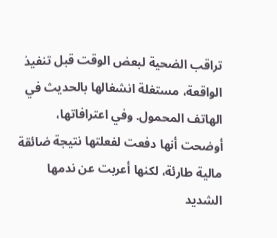تراقب الضحية لبعض الوقت قبل تنفيذ الواقعة، مستغلة انشغالها بالحديث في الهاتف المحمول. وفي اعترافاتها، أوضحت أنها دفعت لفعلتها نتيجة ضائقة مالية طارئة، لكنها أعربت عن ندمها الشديد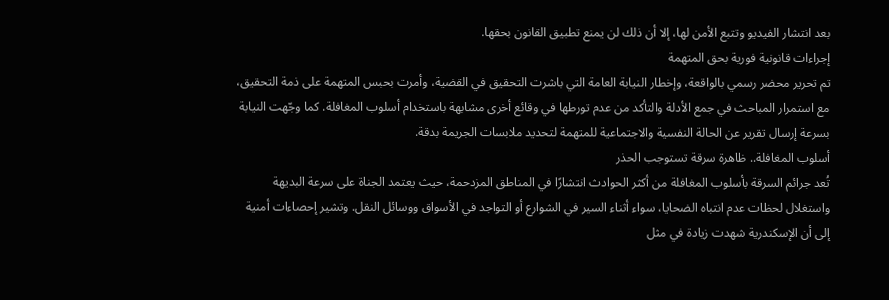بعد انتشار الفيديو وتتبع الأمن لها، إلا أن ذلك لن يمنع تطبيق القانون بحقها.
إجراءات قانونية فورية بحق المتهمة
تم تحرير محضر رسمي بالواقعة، وإخطار النيابة العامة التي باشرت التحقيق في القضية، وأمرت بحبس المتهمة على ذمة التحقيق، مع استمرار المباحث في جمع الأدلة والتأكد من عدم تورطها في وقائع أخرى مشابهة باستخدام أسلوب المغافلة. كما وجّهت النيابة بسرعة إرسال تقرير عن الحالة النفسية والاجتماعية للمتهمة لتحديد ملابسات الجريمة بدقة.
أسلوب المغافلة.. ظاهرة سرقة تستوجب الحذر
تُعد جرائم السرقة بأسلوب المغافلة من أكثر الحوادث انتشارًا في المناطق المزدحمة، حيث يعتمد الجناة على سرعة البديهة واستغلال لحظات عدم انتباه الضحايا، سواء أثناء السير في الشوارع أو التواجد في الأسواق ووسائل النقل. وتشير إحصاءات أمنية إلى أن الإسكندرية شهدت زيادة في مثل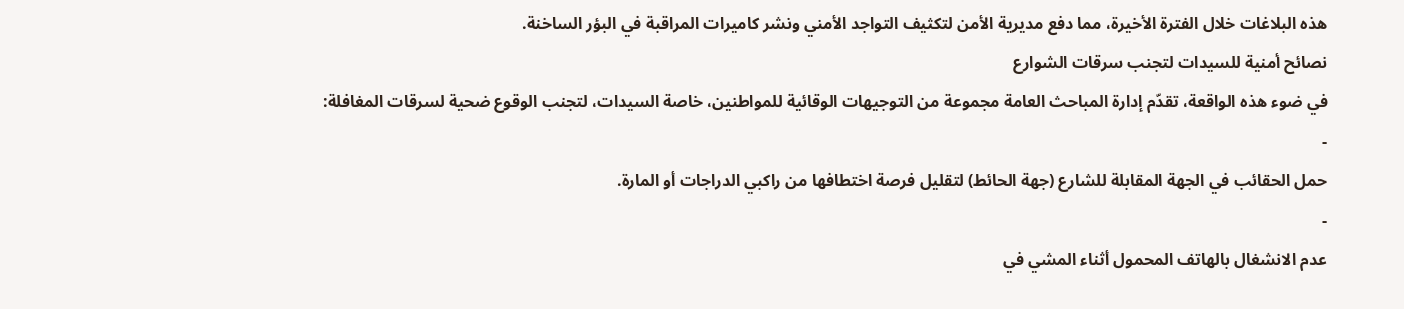هذه البلاغات خلال الفترة الأخيرة، مما دفع مديرية الأمن لتكثيف التواجد الأمني ونشر كاميرات المراقبة في البؤر الساخنة.
نصائح أمنية للسيدات لتجنب سرقات الشوارع
في ضوء هذه الواقعة، تقدّم إدارة المباحث العامة مجموعة من التوجيهات الوقائية للمواطنين، خاصة السيدات، لتجنب الوقوع ضحية لسرقات المغافلة:
-
حمل الحقائب في الجهة المقابلة للشارع (جهة الحائط) لتقليل فرصة اختطافها من راكبي الدراجات أو المارة.
-
عدم الانشغال بالهاتف المحمول أثناء المشي في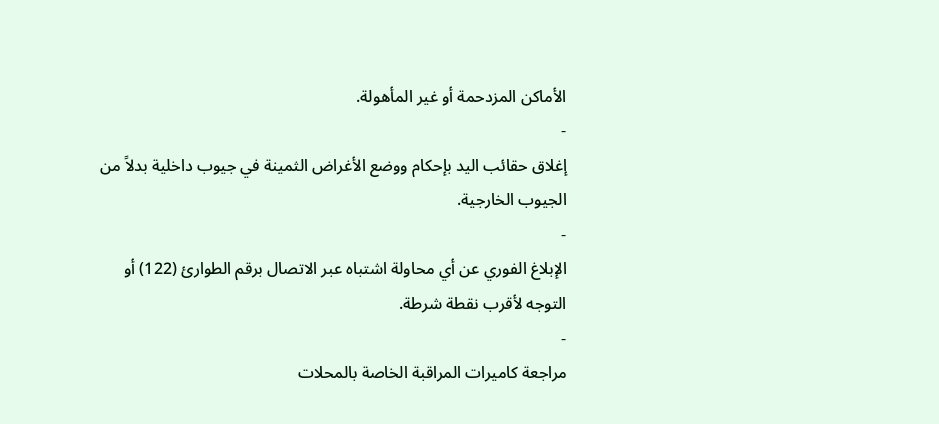الأماكن المزدحمة أو غير المأهولة.
-
إغلاق حقائب اليد بإحكام ووضع الأغراض الثمينة في جيوب داخلية بدلاً من الجيوب الخارجية.
-
الإبلاغ الفوري عن أي محاولة اشتباه عبر الاتصال برقم الطوارئ (122) أو التوجه لأقرب نقطة شرطة.
-
مراجعة كاميرات المراقبة الخاصة بالمحلات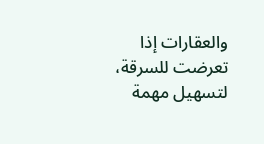والعقارات إذا تعرضت للسرقة، لتسهيل مهمة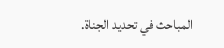المباحث في تحديد الجناة.